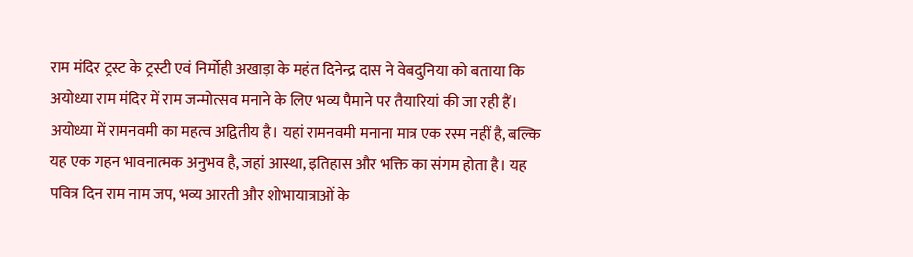राम मंदिर ट्रस्ट के ट्रस्टी एवं निर्मोही अखाड़ा के महंत दिनेन्द्र दास ने वेबदुनिया को बताया कि अयोध्या राम मंदिर में राम जन्मोत्सव मनाने के लिए भव्य पैमाने पर तैयारियां की जा रही हैं। अयोध्या में रामनवमी का महत्व अद्वितीय है। यहां रामनवमी मनाना मात्र एक रस्म नहीं है, बल्कि यह एक गहन भावनात्मक अनुभव है, जहां आस्था, इतिहास और भक्ति का संगम होता है। यह पवित्र दिन राम नाम जप, भव्य आरती और शोभायात्राओं के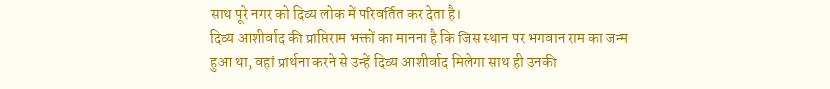साथ पूरे नगर को दिव्य लोक में परिवर्तित कर देता है।
दिव्य आशीर्वाद की प्राप्तिराम भक्तों का मानना है कि जिस स्थान पर भगवान राम का जन्म हुआ था, वहां प्रार्थना करने से उन्हें दिव्य आशीर्वाद मिलेगा साथ ही उनकी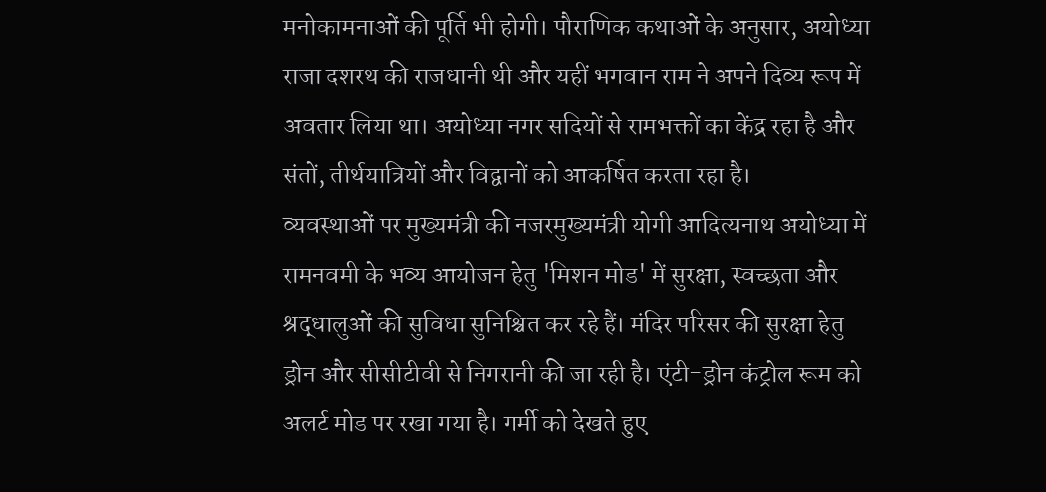मनोकामनाओं की पूर्ति भी होगी। पौराणिक कथाओं के अनुसार, अयोध्या राजा दशरथ की राजधानी थी और यहीं भगवान राम ने अपने दिव्य रूप में अवतार लिया था। अयोध्या नगर सदियों से रामभक्तों का केंद्र रहा है और संतों, तीर्थयात्रियों और विद्वानों को आकर्षित करता रहा है।
व्यवस्थाओं पर मुख्यमंत्री की नजरमुख्यमंत्री योगी आदित्यनाथ अयोध्या में रामनवमी के भव्य आयोजन हेतु 'मिशन मोड' में सुरक्षा, स्वच्छता और श्रद्धालुओं की सुविधा सुनिश्चित कर रहे हैं। मंदिर परिसर की सुरक्षा हेतु ड्रोन और सीसीटीवी से निगरानी की जा रही है। एंटी-ड्रोन कंट्रोल रूम को अलर्ट मोड पर रखा गया है। गर्मी को देखते हुए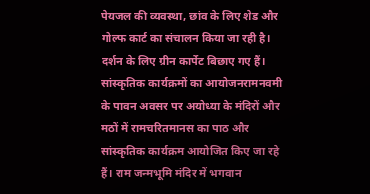पेयजल की व्यवस्था, छांव के लिए शेड और गोल्फ कार्ट का संचालन किया जा रही है। दर्शन के लिए ग्रीन कार्पेट बिछाए गए हैं।
सांस्कृतिक कार्यक्रमों का आयोजनरामनवमी के पावन अवसर पर अयोध्या के मंदिरों और मठों में रामचरितमानस का पाठ और सांस्कृतिक कार्यक्रम आयोजित किए जा रहे हैं। राम जन्मभूमि मंदिर में भगवान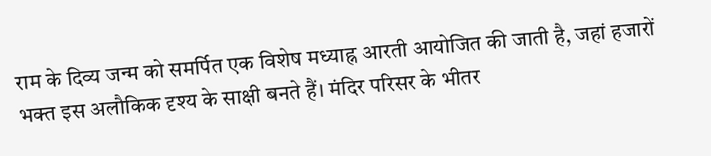राम के दिव्य जन्म को समर्पित एक विशेष मध्याह्न आरती आयोजित की जाती है, जहां हजारों भक्त इस अलौकिक दृश्य के साक्षी बनते हैं। मंदिर परिसर के भीतर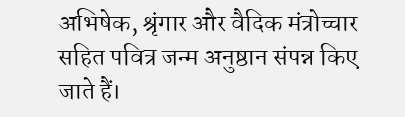अभिषेक, श्रृंगार और वैदिक मंत्रोच्चार सहित पवित्र जन्म अनुष्ठान संपन्न किए जाते हैं।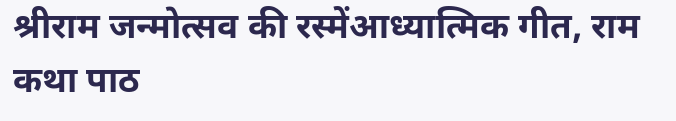श्रीराम जन्मोत्सव की रस्मेंआध्यात्मिक गीत, राम कथा पाठ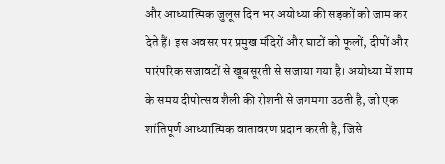और आध्यात्मिक जुलूस दिन भर अयोध्या की सड़कों को जाम कर देते हैं। इस अवसर पर प्रमुख मंदिरों और घाटों को फूलों, दीपों और पारंपरिक सजावटों से खूबसूरती से सजाया गया है। अयोध्या में शाम के समय दीपोत्सव शैली की रोशनी से जगमगा उठती है, जो एक शांतिपूर्ण आध्यात्मिक वातावरण प्रदान करती है, जिसे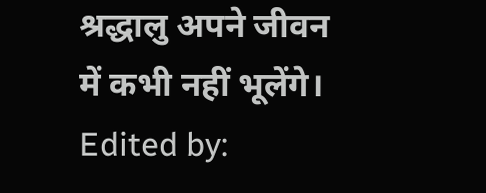श्रद्धालु अपने जीवन में कभी नहीं भूलेंगे।
Edited by: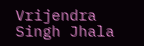Vrijendra Singh Jhala